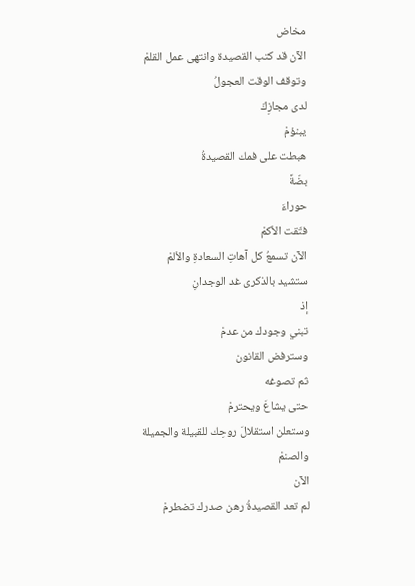مخاض
الآن قد كتب القصيدة وانتهى عمل القلمْ
وتوقف الوقت العجولُ
لدى مجازِكَ
يبنؤمْ
هبطت على فمك القصيدةُ
بضّةً
حوراءَ
فتّقت الأكمْ
الآن تسمعُ كل آهاتِ السعادةِ والألمْ
ستشيد بالذكرى غد الوجدانِ
إذ
تبني وجودك من عدمْ
وسترفض القانون
ثم تصوغه
حتى يشاعَ ويحترمْ
وستعلن استقلالَ روحِك للقبيلة والجميلة والصنمْ
الآن
لم تعد القصيدةُ رهن صدرك تضطرمْ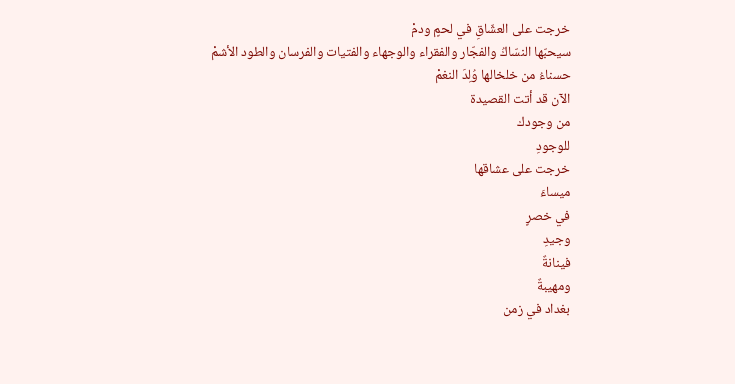خرجت على العشّاقِ في لحمٍ ودمْ
سيحبّها النسّاكُ والفجّار والفقراء والوجهاء والفتيات والفرسان والطود الأشمْ
حسناءُ من خلخالها وُلِدَ النغمْ
الآن قد أتت القصيدة
من وجودك
للوجودِ
خرجت على عشاقها
ميساءَ
في خصرٍ
وجيدِ
فينانةٌ
ومهيبةٌ
بغداد في زمن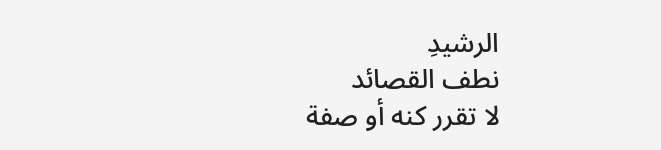الرشيدِ
نطف القصائد
لا تقرر كنه أو صفة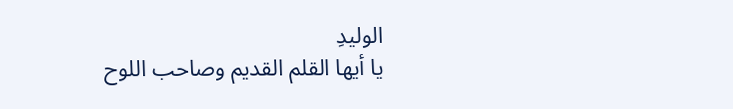الوليدِ
يا أيها القلم القديم وصاحب اللوح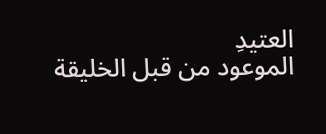العتيدِ
الموعود من قبل الخليقة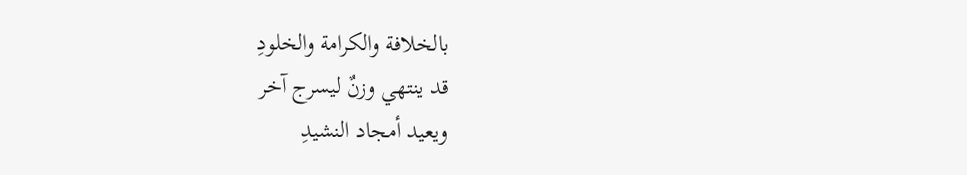بالخلافة والكرامة والخلودِ
قد ينتهي وزنٌ ليسرج آخر
ويعيد أمجاد النشيدِ